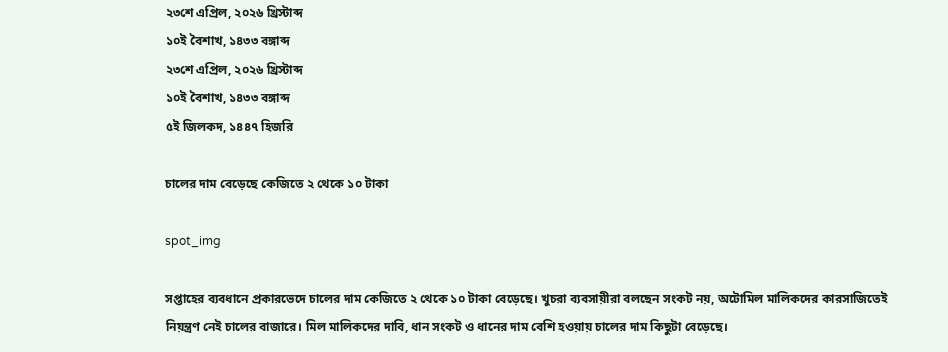২৩শে এপ্রিল, ২০২৬ খ্রিস্টাব্দ
১০ই বৈশাখ, ১৪৩৩ বঙ্গাব্দ
২৩শে এপ্রিল, ২০২৬ খ্রিস্টাব্দ
১০ই বৈশাখ, ১৪৩৩ বঙ্গাব্দ
৫ই জিলকদ, ১৪৪৭ হিজরি

চালের দাম বেড়েছে কেজিতে ২ থেকে ১০ টাকা

spot_img

সপ্তাহের ব্যবধানে প্রকারভেদে চালের দাম কেজিতে ২ থেকে ১০ টাকা বেড়েছে। খুচরা ব্যবসায়ীরা বলছেন সংকট নয়, অটোমিল মালিকদের কারসাজিতেই নিয়ন্ত্রণ নেই চালের বাজারে। মিল মালিকদের দাবি, ধান সংকট ও ধানের দাম বেশি হওয়ায় চালের দাম কিছুটা বেড়েছে।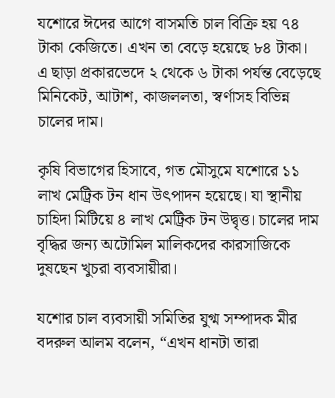যশোরে ঈদের আগে বাসমতি চাল বিক্রি হয় ৭৪ টাকা কেজিতে। এখন তা বেড়ে হয়েছে ৮৪ টাকা। এ ছাড়া প্রকারভেদে ২ থেকে ৬ টাকা পর্যন্ত বেড়েছে মিনিকেট, আটাশ, কাজললতা, স্বর্ণাসহ বিভিন্ন চালের দাম।

কৃষি বিভাগের হিসাবে, গত মৌসুমে যশোরে ১১ লাখ মেট্রিক টন ধান উৎপাদন হয়েছে। যা স্থানীয় চাহিদা মিটিয়ে ৪ লাখ মেট্রিক টন উদ্বৃত্ত। চালের দাম বৃদ্ধির জন্য অটোমিল মালিকদের কারসাজিকে দুষছেন খুচরা ব্যবসায়ীরা।

যশোর চাল ব্যবসায়ী সমিতির যুগ্ম সম্পাদক মীর বদরুল আলম বলেন, “এখন ধানটা তারা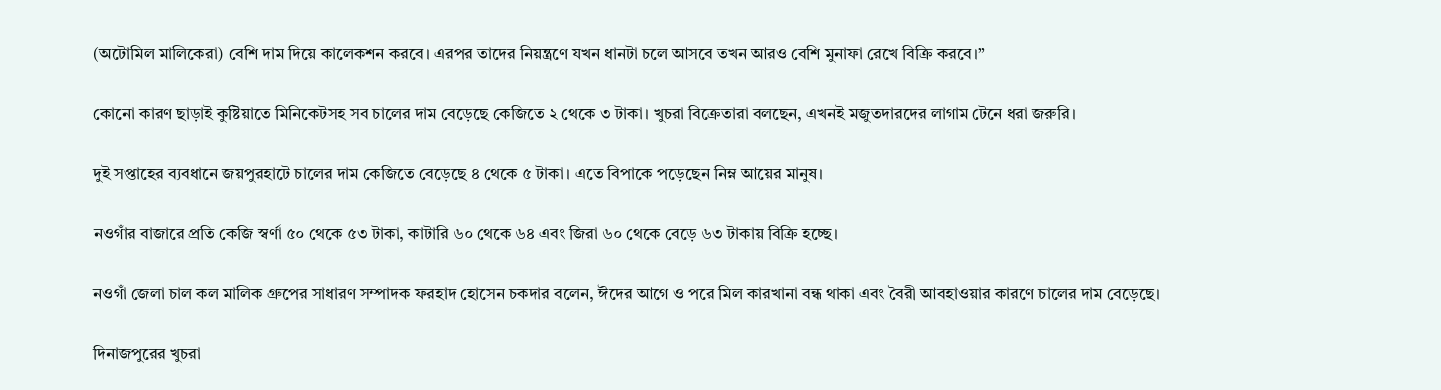(অটোমিল মালিকেরা) বেশি দাম দিয়ে কালেকশন করবে। এরপর তাদের নিয়ন্ত্রণে যখন ধানটা চলে আসবে তখন আরও বেশি মুনাফা রেখে বিক্রি করবে।”

কোনো কারণ ছাড়াই কুষ্টিয়াতে মিনিকেটসহ সব চালের দাম বেড়েছে কেজিতে ২ থেকে ৩ টাকা। খুচরা বিক্রেতারা বলছেন, এখনই মজুতদারদের লাগাম টেনে ধরা জরুরি।

দুই সপ্তাহের ব্যবধানে জয়পুরহাটে চালের দাম কেজিতে বেড়েছে ৪ থেকে ৫ টাকা। এতে বিপাকে পড়েছেন নিম্ন আয়ের মানুষ।

নওগাঁর বাজারে প্রতি কেজি স্বর্ণা ৫০ থেকে ৫৩ টাকা, কাটারি ৬০ থেকে ৬৪ এবং জিরা ৬০ থেকে বেড়ে ৬৩ টাকায় বিক্রি হচ্ছে।

নওগাঁ জেলা চাল কল মালিক গ্রুপের সাধারণ সম্পাদক ফরহাদ হোসেন চকদার বলেন, ঈদের আগে ও পরে মিল কারখানা বন্ধ থাকা এবং বৈরী আবহাওয়ার কারণে চালের দাম বেড়েছে।

দিনাজপুরের খুচরা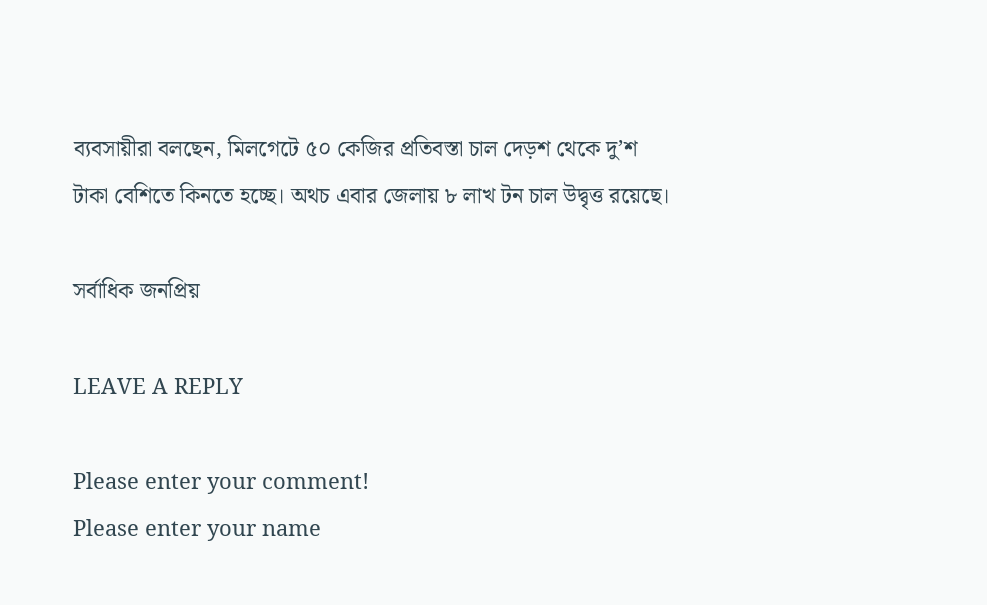ব্যবসায়ীরা বলছেন, মিলগেটে ৫০ কেজির প্রতিবস্তা চাল দেড়শ থেকে দু’শ টাকা বেশিতে কিনতে হচ্ছে। অথচ এবার জেলায় ৮ লাখ টন চাল উদ্বৃত্ত রয়েছে।

সর্বাধিক জনপ্রিয়

LEAVE A REPLY

Please enter your comment!
Please enter your name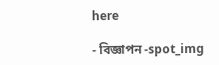here

- বিজ্ঞাপন -spot_img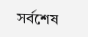সর্বশেষ